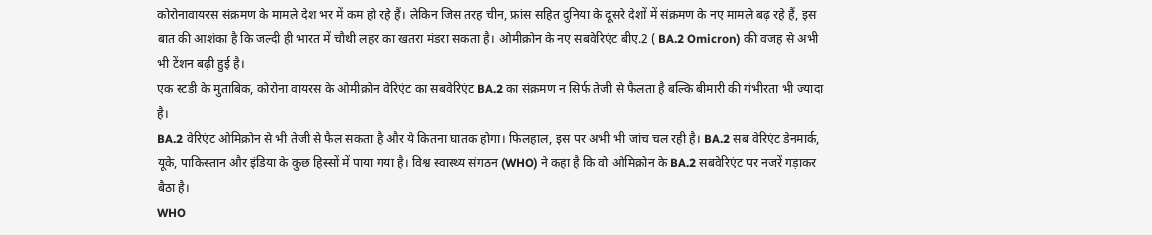कोरोनावायरस संक्रमण के मामले देश भर में कम हो रहे हैं। लेकिन जिस तरह चीन, फ्रांस सहित दुनिया के दूसरे देशों में संक्रमण के नए मामले बढ़ रहे हैं, इस बात की आशंका है कि जल्दी ही भारत में चौथी लहर का खतरा मंडरा सकता है। ओमीक्रोन के नए सबवेरिएंट बीए.2 ( BA.2 Omicron) की वजह से अभी भी टेंशन बढ़ी हुई है।
एक स्टडी के मुताबिक, कोरोना वायरस के ओमीक्रोन वेरिएंट का सबवेरिएंट BA.2 का संक्रमण न सिर्फ तेजी से फैलता है बल्कि बीमारी की गंभीरता भी ज्यादा है।
BA.2 वेरिएंट ओमिक्रोन से भी तेजी से फैल सकता है और ये कितना घातक होगा। फिलहाल, इस पर अभी भी जांच चल रही है। BA.2 सब वेरिएंट डेनमार्क, यूके, पाकिस्तान और इंडिया के कुछ हिस्सों में पाया गया है। विश्व स्वास्थ्य संगठन (WHO) ने कहा है कि वो ओमिक्रोन के BA.2 सबवेरिएंट पर नजरें गड़ाकर बैठा है।
WHO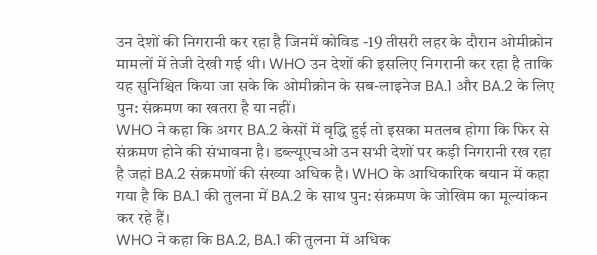उन देशों की निगरानी कर रहा है जिनमें कोविड -19 तीसरी लहर के दौरान ओमीक्रोन मामलों में तेजी देखी गई थी। WHO उन देशों की इसलिए निगरानी कर रहा है ताकि यह सुनिश्चित किया जा सके कि ओमीक्रोन के सब-लाइनेज BA.1 और BA.2 के लिए पुन: संक्रमण का खतरा है या नहीं।
WHO ने कहा कि अगर BA.2 केसों में वृद्धि हुई तो इसका मतलब होगा कि फिर से संक्रमण होने की संभावना है। डब्ल्यूएचओ उन सभी देशों पर कड़ी निगरानी रख रहा है जहां BA.2 संक्रमणों की संख्या अधिक है। WHO के आधिकारिक बयान में कहा गया है कि BA.1 की तुलना में BA.2 के साथ पुन: संक्रमण के जोखिम का मूल्यांकन कर रहे हैं।
WHO ने कहा कि BA.2, BA.1 की तुलना में अधिक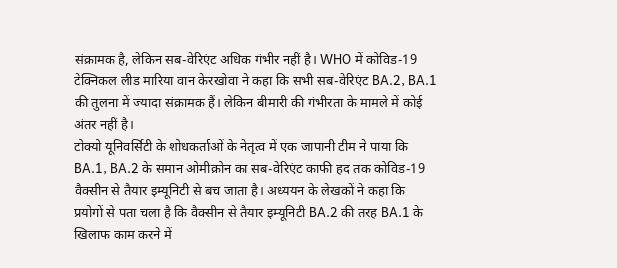संक्रामक है, लेकिन सब-वेरिएंट अधिक गंभीर नहीं है। WHO में कोविड-19 टेक्निकल लीड मारिया वान केरखोवा ने कहा कि सभी सब-वेरिएंट BA.2, BA.1 की तुलना में ज्यादा संक्रामक हैं। लेकिन बीमारी की गंभीरता के मामले में कोई अंतर नहीं है।
टोक्यो यूनिवर्सिटी के शोधकर्ताओं के नेतृत्व में एक जापानी टीम ने पाया कि BA.1, BA.2 के समान ओमीक्रोन का सब-वेरिएंट काफी हद तक कोविड-19 वैक्सीन से तैयार इम्यूनिटी से बच जाता है। अध्ययन के लेखकों ने कहा कि प्रयोगों से पता चला है कि वैक्सीन से तैयार इम्यूनिटी BA.2 की तरह BA.1 के खिलाफ काम करने में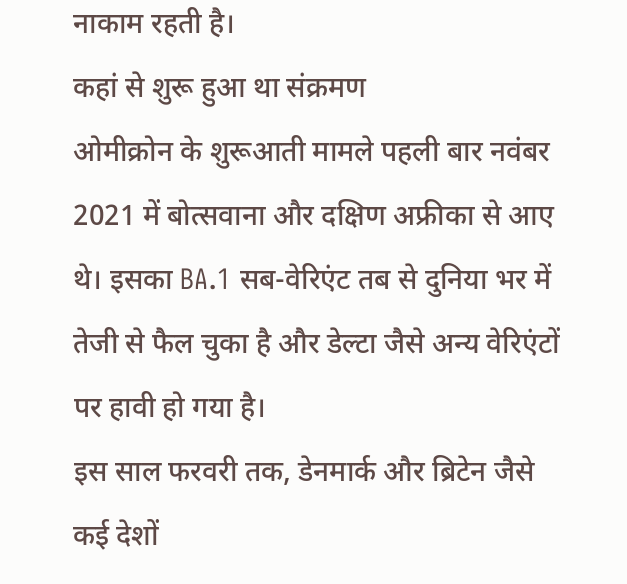नाकाम रहती है।
कहां से शुरू हुआ था संक्रमण
ओमीक्रोन के शुरूआती मामले पहली बार नवंबर 2021 में बोत्सवाना और दक्षिण अफ्रीका से आए थे। इसका BA.1 सब-वेरिएंट तब से दुनिया भर में तेजी से फैल चुका है और डेल्टा जैसे अन्य वेरिएंटों पर हावी हो गया है।
इस साल फरवरी तक, डेनमार्क और ब्रिटेन जैसे कई देशों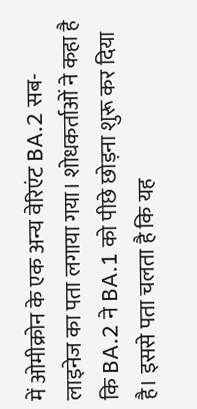में ओमीक्रोन के एक अन्य वेरिएंट BA.2 सब-लाइनेज का पता लगाया गया। शोधकर्ताओं ने कहा है कि BA.2 ने BA.1 को पीछे छोड़ना शुरू कर दिया है। इससे पता चलता है कि यह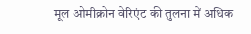मूल ओमीक्रोन वेरिएंट की तुलना में अधिक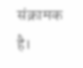संक्रामक है।